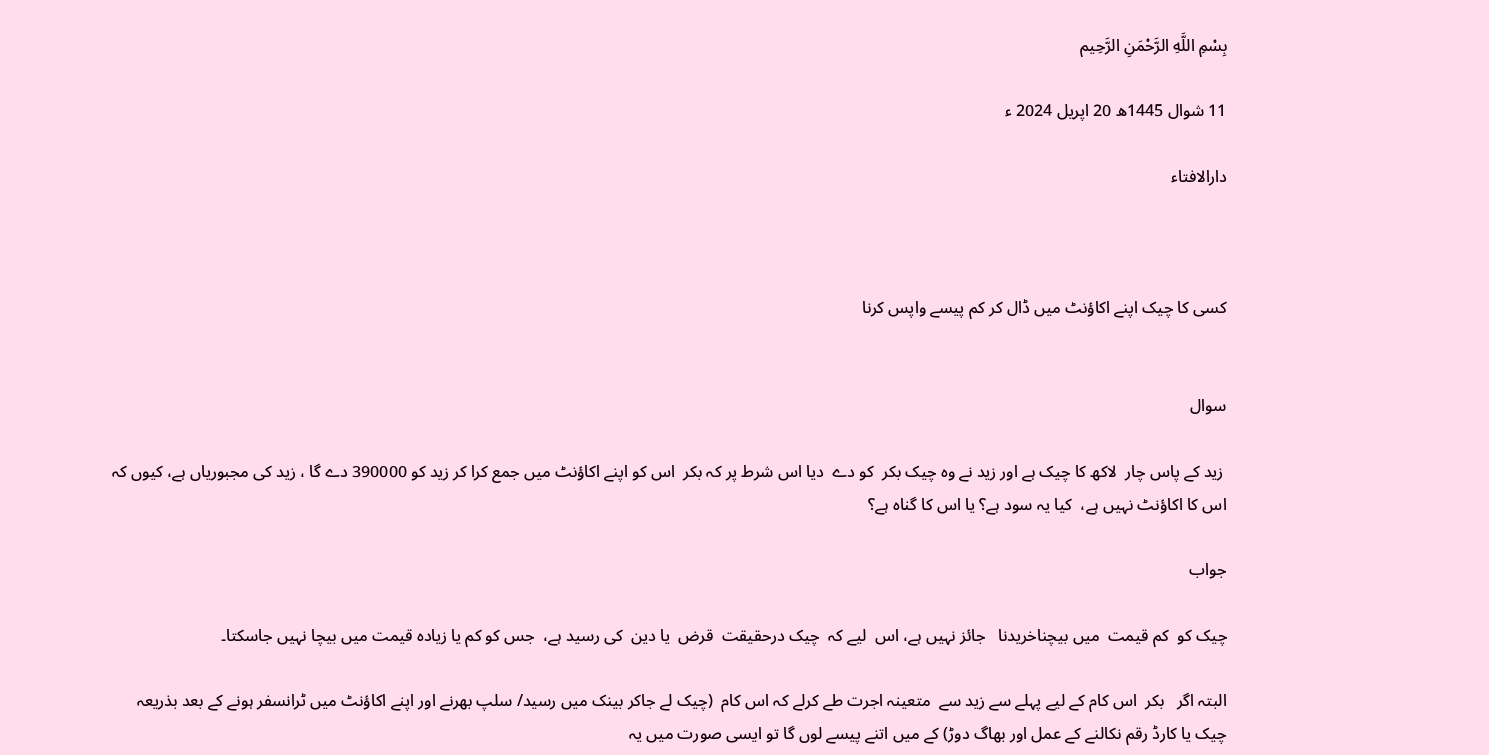بِسْمِ اللَّهِ الرَّحْمَنِ الرَّحِيم

11 شوال 1445ھ 20 اپریل 2024 ء

دارالافتاء



کسی کا چیک اپنے اکاؤنٹ میں ڈال کر کم پیسے واپس کرنا


سوال

 زید کے پاس چار  لاکھ کا چیک ہے اور زید نے وہ چیک بکر  کو دے  دیا اس شرط پر کہ بکر  اس کو اپنے اکاؤنٹ میں جمع کرا کر زید کو 390000 دے گا ، زید کی مجبوریاں ہے، کیوں کہ اس کا اکاؤنٹ نہیں ہے،  کیا یہ سود ہے؟ یا اس کا گناہ ہے؟

جواب

چیک کو  کم قیمت  میں بیچناخریدنا   جائز نہیں ہے، اس  لیے کہ  چیک درحقیقت  قرض  یا دین  کی رسید ہے،  جس کو کم یا زیادہ قیمت میں بیچا نہیں جاسکتا۔

البتہ اگر   بکر  اس کام کے لیے پہلے سے زید سے  متعینہ اجرت طے کرلے کہ اس کام  (چیک لے جاکر بینک میں رسید/ سلپ بھرنے اور اپنے اکاؤنٹ میں ٹرانسفر ہونے کے بعد بذریعہ چیک یا کارڈ رقم نکالنے کے عمل اور بھاگ دوڑ) کے میں اتنے پیسے لوں گا تو ایسی صورت میں یہ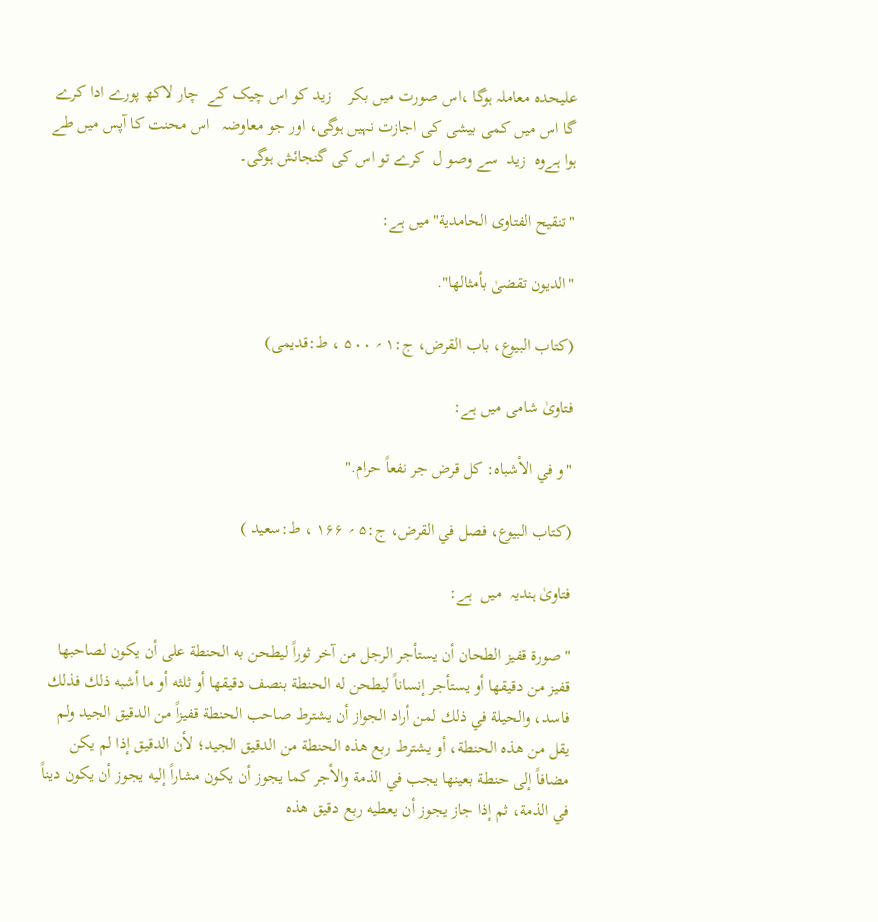علیحدہ معاملہ ہوگا ،اس صورت میں بکر    زید کو اس چیک کے  چار لاکھ پورے ادا کرے گا اس میں کمی بیشی کی اجازت نہیں ہوگی، اور جو معاوضہ   اس محنت کا آپس میں طے ہوا ہےوہ  زید  سے وصو ل  کرے تو اس کی گنجائش ہوگی۔

"تنقیح الفتاوی الحامدیة"میں ہے:

"الدیون تقضیٰ بأمثالها".

(کتاب البیوع، باب القرض، ج:۱ ؍ ۵۰۰ ، ط:قدیمی)

فتاویٰ شامی میں ہے:

"و في الأشباه: کل قرض جر نفعاً حرام."

(کتاب البیوع، فصل في القرض، ج:۵ ؍ ۱۶۶ ، ط:سعید )

فتاویٰ ہندیہ  میں  ہے:

"صورة قفيز الطحان أن يستأجر الرجل من آخر ثوراً ليطحن به الحنطة على أن يكون لصاحبها قفيز من دقيقها أو يستأجر إنساناً ليطحن له الحنطة بنصف دقيقها أو ثلثه أو ما أشبه ذلك فذلك فاسد، والحيلة في ذلك لمن أراد الجواز أن يشترط صاحب الحنطة قفيزاً من الدقيق الجيد ولم يقل من هذه الحنطة، أو يشترط ربع هذه الحنطة من الدقيق الجيد؛ لأن الدقيق إذا لم يكن مضافاً إلى حنطة بعينها يجب في الذمة والأجر كما يجوز أن يكون مشاراً إليه يجوز أن يكون ديناً في الذمة، ثم إذا جاز يجوز أن يعطيه ربع دقيق هذه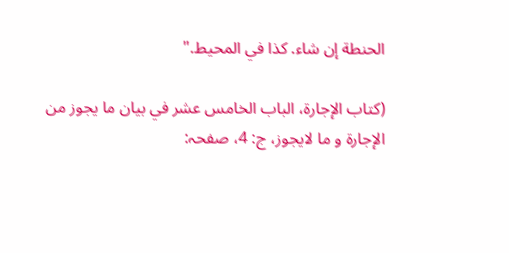الحنطة إن شاء. كذا في المحيط."

(کتاب الإجارۃ، الباب الخامس عشر في بیان ما یجوز من الإجارۃ و ما لایجوز، ج: 4، صفحہ: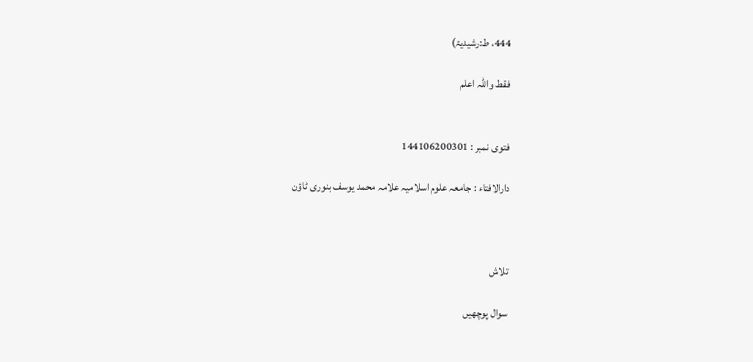444، ط:رشیدیۃ)

فقط واللہ اعلم


فتوی نمبر : 144106200301

دارالافتاء : جامعہ علوم اسلامیہ علامہ محمد یوسف بنوری ٹاؤن



تلاش

سوال پوچھیں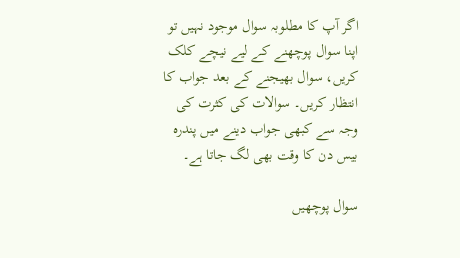اگر آپ کا مطلوبہ سوال موجود نہیں تو اپنا سوال پوچھنے کے لیے نیچے کلک کریں، سوال بھیجنے کے بعد جواب کا انتظار کریں۔ سوالات کی کثرت کی وجہ سے کبھی جواب دینے میں پندرہ بیس دن کا وقت بھی لگ جاتا ہے۔

سوال پوچھیں